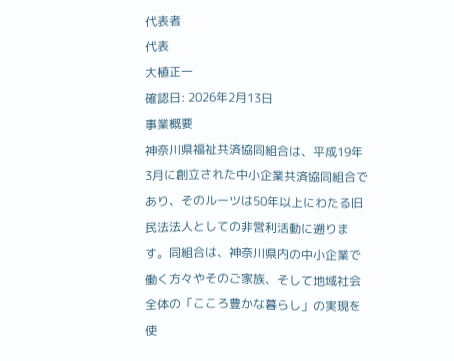代表者
代表
大植正一
確認日: 2026年2月13日
事業概要
神奈川県福祉共済協同組合は、平成19年3月に創立された中小企業共済協同組合であり、そのルーツは50年以上にわたる旧民法法人としての非営利活動に遡ります。同組合は、神奈川県内の中小企業で働く方々やそのご家族、そして地域社会全体の「こころ豊かな暮らし」の実現を使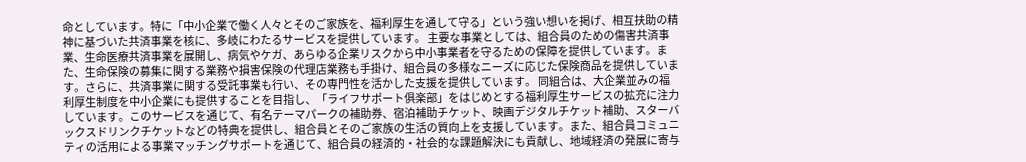命としています。特に「中小企業で働く人々とそのご家族を、福利厚生を通して守る」という強い想いを掲げ、相互扶助の精神に基づいた共済事業を核に、多岐にわたるサービスを提供しています。 主要な事業としては、組合員のための傷害共済事業、生命医療共済事業を展開し、病気やケガ、あらゆる企業リスクから中小事業者を守るための保障を提供しています。また、生命保険の募集に関する業務や損害保険の代理店業務も手掛け、組合員の多様なニーズに応じた保険商品を提供しています。さらに、共済事業に関する受託事業も行い、その専門性を活かした支援を提供しています。 同組合は、大企業並みの福利厚生制度を中小企業にも提供することを目指し、「ライフサポート俱楽部」をはじめとする福利厚生サービスの拡充に注力しています。このサービスを通じて、有名テーマパークの補助券、宿泊補助チケット、映画デジタルチケット補助、スターバックスドリンクチケットなどの特典を提供し、組合員とそのご家族の生活の質向上を支援しています。また、組合員コミュニティの活用による事業マッチングサポートを通じて、組合員の経済的・社会的な課題解決にも貢献し、地域経済の発展に寄与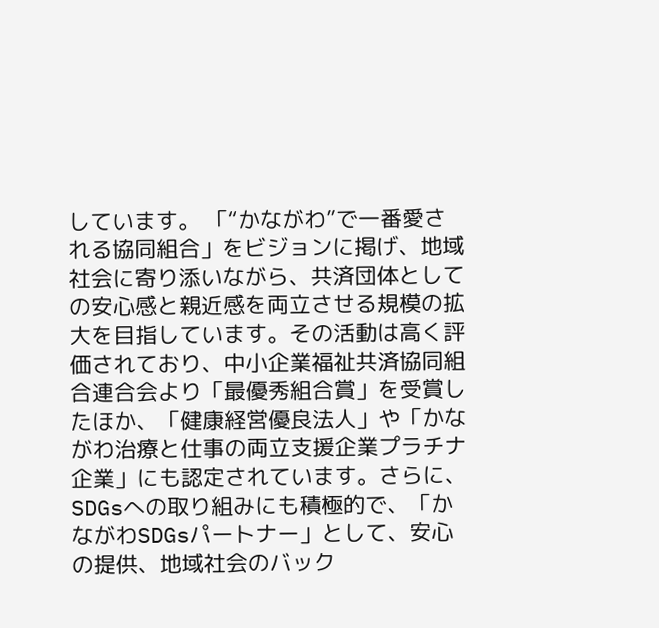しています。 「“かながわ”で一番愛される協同組合」をビジョンに掲げ、地域社会に寄り添いながら、共済団体としての安心感と親近感を両立させる規模の拡大を目指しています。その活動は高く評価されており、中小企業福祉共済協同組合連合会より「最優秀組合賞」を受賞したほか、「健康経営優良法人」や「かながわ治療と仕事の両立支援企業プラチナ企業」にも認定されています。さらに、SDGsへの取り組みにも積極的で、「かながわSDGsパートナー」として、安心の提供、地域社会のバック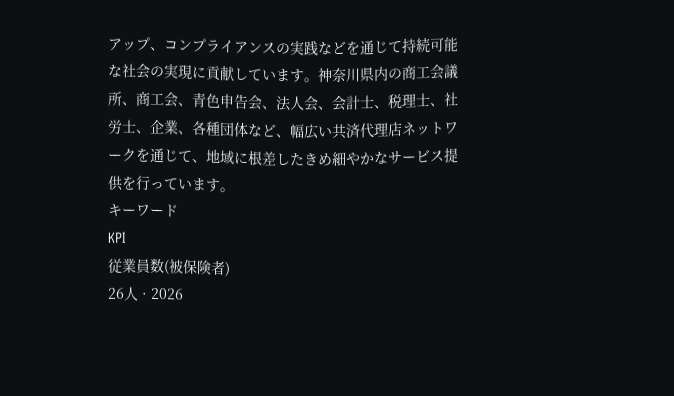アップ、コンプライアンスの実践などを通じて持続可能な社会の実現に貢献しています。神奈川県内の商工会議所、商工会、青色申告会、法人会、会計士、税理士、社労士、企業、各種団体など、幅広い共済代理店ネットワークを通じて、地域に根差したきめ細やかなサービス提供を行っています。
キーワード
KPI
従業員数(被保険者)
26人 · 2026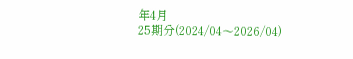年4月
25期分(2024/04〜2026/04)